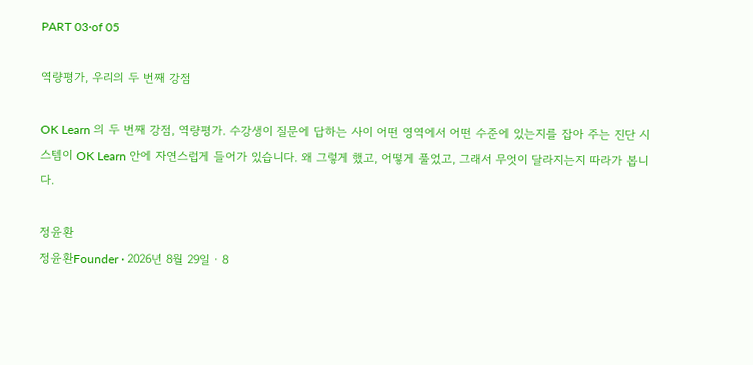PART 03·of 05

역량평가, 우리의 두 번째 강점

OK Learn 의 두 번째 강점, 역량평가. 수강생이 질문에 답하는 사이 어떤 영역에서 어떤 수준에 있는지를 잡아 주는 진단 시스템이 OK Learn 안에 자연스럽게 들어가 있습니다. 왜 그렇게 했고, 어떻게 풀었고, 그래서 무엇이 달라지는지 따라가 봅니다.

정윤환
정윤환Founder · 2026년 8월 29일 · 8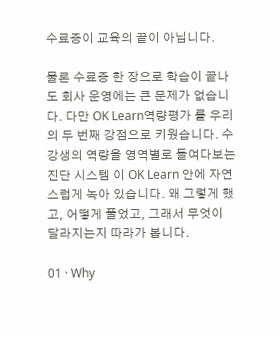수료증이 교육의 끝이 아닙니다.

물론 수료증 한 장으로 학습이 끝나도 회사 운영에는 큰 문제가 없습니다. 다만 OK Learn역량평가 를 우리의 두 번째 강점으로 키웠습니다. 수강생의 역량을 영역별로 들여다보는 진단 시스템 이 OK Learn 안에 자연스럽게 녹아 있습니다. 왜 그렇게 했고, 어떻게 풀었고, 그래서 무엇이 달라지는지 따라가 봅니다.

01 · Why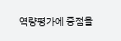역량평가에 중점을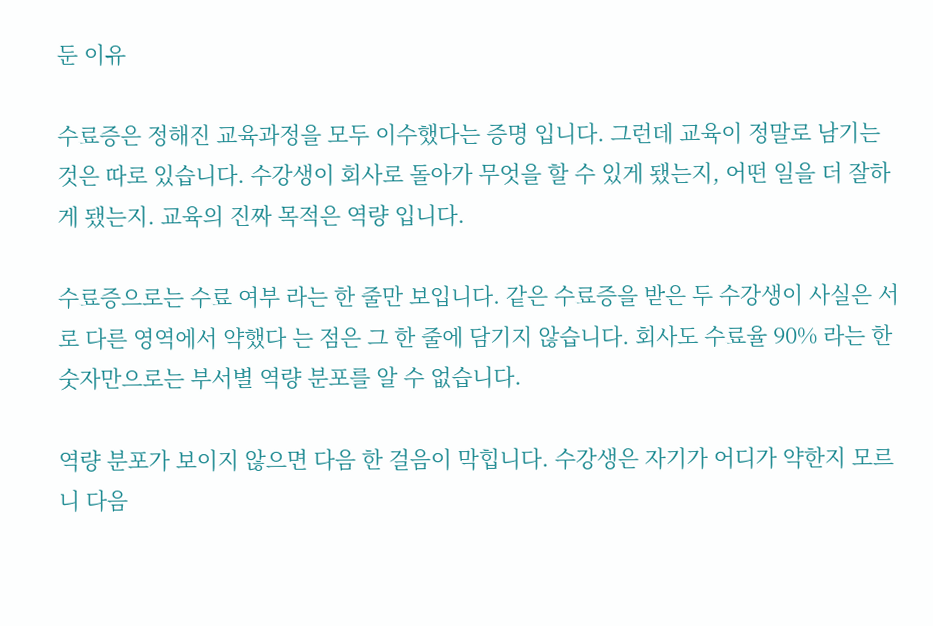둔 이유

수료증은 정해진 교육과정을 모두 이수했다는 증명 입니다. 그런데 교육이 정말로 남기는 것은 따로 있습니다. 수강생이 회사로 돌아가 무엇을 할 수 있게 됐는지, 어떤 일을 더 잘하게 됐는지. 교육의 진짜 목적은 역량 입니다.

수료증으로는 수료 여부 라는 한 줄만 보입니다. 같은 수료증을 받은 두 수강생이 사실은 서로 다른 영역에서 약했다 는 점은 그 한 줄에 담기지 않습니다. 회사도 수료율 90% 라는 한 숫자만으로는 부서별 역량 분포를 알 수 없습니다.

역량 분포가 보이지 않으면 다음 한 걸음이 막힙니다. 수강생은 자기가 어디가 약한지 모르니 다음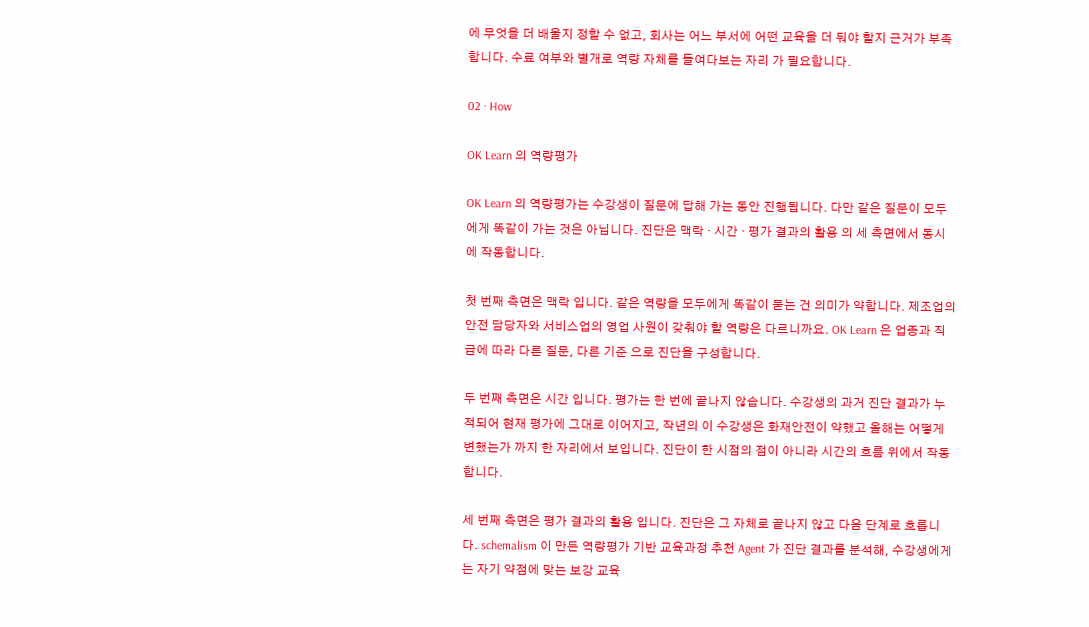에 무엇을 더 배울지 정할 수 없고, 회사는 어느 부서에 어떤 교육을 더 둬야 할지 근거가 부족합니다. 수료 여부와 별개로 역량 자체를 들여다보는 자리 가 필요합니다.

02 · How

OK Learn 의 역량평가

OK Learn 의 역량평가는 수강생이 질문에 답해 가는 동안 진행됩니다. 다만 같은 질문이 모두에게 똑같이 가는 것은 아닙니다. 진단은 맥락 · 시간 · 평가 결과의 활용 의 세 측면에서 동시에 작동합니다.

첫 번째 측면은 맥락 입니다. 같은 역량을 모두에게 똑같이 묻는 건 의미가 약합니다. 제조업의 안전 담당자와 서비스업의 영업 사원이 갖춰야 할 역량은 다르니까요. OK Learn 은 업종과 직급에 따라 다른 질문, 다른 기준 으로 진단을 구성합니다.

두 번째 측면은 시간 입니다. 평가는 한 번에 끝나지 않습니다. 수강생의 과거 진단 결과가 누적되어 현재 평가에 그대로 이어지고, 작년의 이 수강생은 화재안전이 약했고 올해는 어떻게 변했는가 까지 한 자리에서 보입니다. 진단이 한 시점의 점이 아니라 시간의 흐름 위에서 작동합니다.

세 번째 측면은 평가 결과의 활용 입니다. 진단은 그 자체로 끝나지 않고 다음 단계로 흐릅니다. schemalism 이 만든 역량평가 기반 교육과정 추천 Agent 가 진단 결과를 분석해, 수강생에게는 자기 약점에 맞는 보강 교육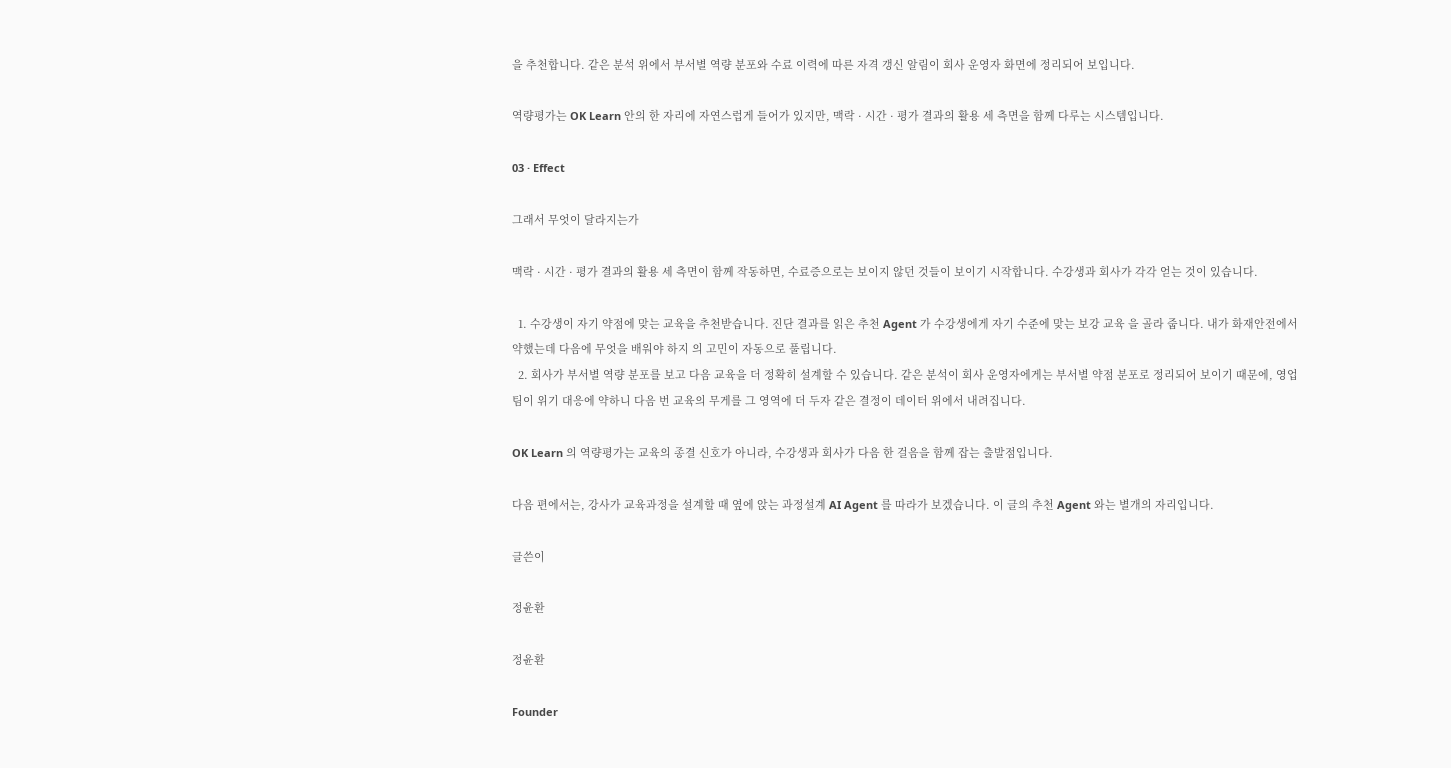을 추천합니다. 같은 분석 위에서 부서별 역량 분포와 수료 이력에 따른 자격 갱신 알림이 회사 운영자 화면에 정리되어 보입니다.

역량평가는 OK Learn 안의 한 자리에 자연스럽게 들어가 있지만, 맥락 · 시간 · 평가 결과의 활용 세 측면을 함께 다루는 시스템입니다.

03 · Effect

그래서 무엇이 달라지는가

맥락 · 시간 · 평가 결과의 활용 세 측면이 함께 작동하면, 수료증으로는 보이지 않던 것들이 보이기 시작합니다. 수강생과 회사가 각각 얻는 것이 있습니다.

  1. 수강생이 자기 약점에 맞는 교육을 추천받습니다. 진단 결과를 읽은 추천 Agent 가 수강생에게 자기 수준에 맞는 보강 교육 을 골라 줍니다. 내가 화재안전에서 약했는데 다음에 무엇을 배워야 하지 의 고민이 자동으로 풀립니다.
  2. 회사가 부서별 역량 분포를 보고 다음 교육을 더 정확히 설계할 수 있습니다. 같은 분석이 회사 운영자에게는 부서별 약점 분포로 정리되어 보이기 때문에, 영업팀이 위기 대응에 약하니 다음 번 교육의 무게를 그 영역에 더 두자 같은 결정이 데이터 위에서 내려집니다.

OK Learn 의 역량평가는 교육의 종결 신호가 아니라, 수강생과 회사가 다음 한 걸음을 함께 잡는 출발점입니다.

다음 편에서는, 강사가 교육과정을 설계할 때 옆에 앉는 과정설계 AI Agent 를 따라가 보겠습니다. 이 글의 추천 Agent 와는 별개의 자리입니다.

글쓴이

정윤환

정윤환

Founder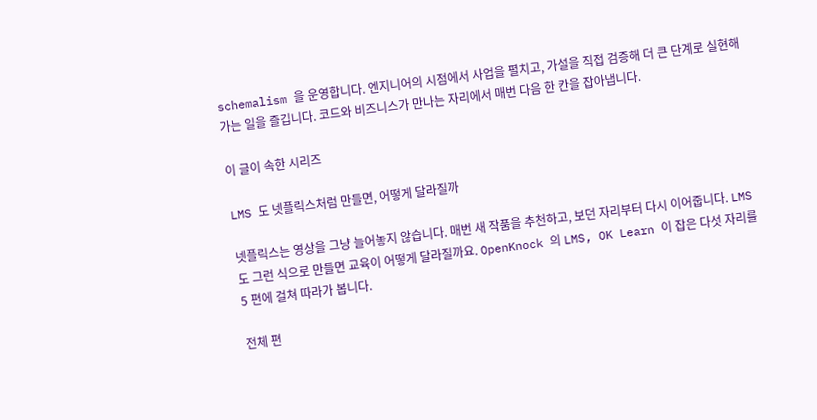schemalism 을 운영합니다. 엔지니어의 시점에서 사업을 펼치고, 가설을 직접 검증해 더 큰 단계로 실현해 가는 일을 즐깁니다. 코드와 비즈니스가 만나는 자리에서 매번 다음 한 칸을 잡아냅니다.

이 글이 속한 시리즈

LMS 도 넷플릭스처럼 만들면, 어떻게 달라질까

넷플릭스는 영상을 그냥 늘어놓지 않습니다. 매번 새 작품을 추천하고, 보던 자리부터 다시 이어줍니다. LMS 도 그런 식으로 만들면 교육이 어떻게 달라질까요. OpenKnock 의 LMS, OK Learn 이 잡은 다섯 자리를 5 편에 걸쳐 따라가 봅니다.

전체 편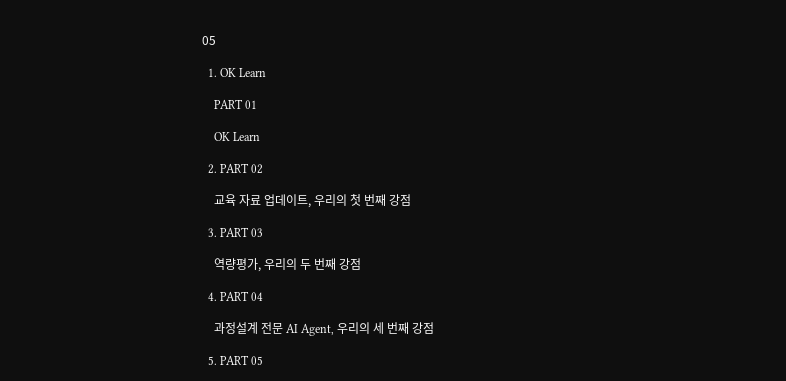05

  1. OK Learn

    PART 01

    OK Learn

  2. PART 02

    교육 자료 업데이트, 우리의 첫 번째 강점

  3. PART 03

    역량평가, 우리의 두 번째 강점

  4. PART 04

    과정설계 전문 AI Agent, 우리의 세 번째 강점

  5. PART 05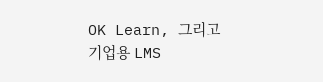OK Learn, 그리고 기업용 LMS